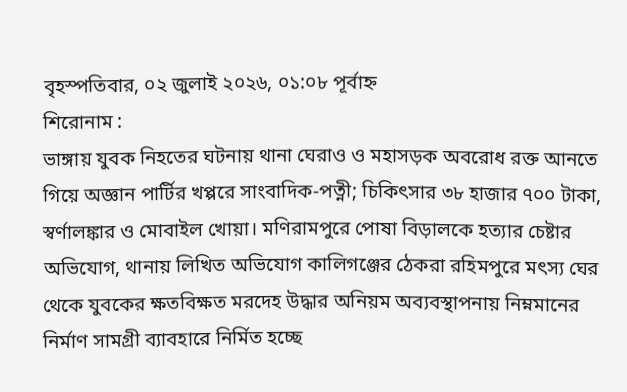বৃহস্পতিবার, ০২ জুলাই ২০২৬, ০১:০৮ পূর্বাহ্ন
শিরোনাম :
ভাঙ্গায় যুবক নিহতের ঘটনায় থানা ঘেরাও ও মহাসড়ক অবরোধ রক্ত আনতে গিয়ে অজ্ঞান পার্টির খপ্পরে সাংবাদিক-পত্নী; চিকিৎসার ৩৮ হাজার ৭০০ টাকা, স্বর্ণালঙ্কার ও মোবাইল খোয়া। মণিরামপুরে পোষা বিড়ালকে হত্যার চেষ্টার অভিযোগ, থানায় লিখিত অভিযোগ কালিগঞ্জের ঠেকরা রহিমপুরে মৎস্য ঘের থেকে যুবকের ক্ষতবিক্ষত মরদেহ উদ্ধার অনিয়ম অব্যবস্থাপনায় নিম্নমানের নির্মাণ সামগ্রী ব্যাবহারে নির্মিত হচ্ছে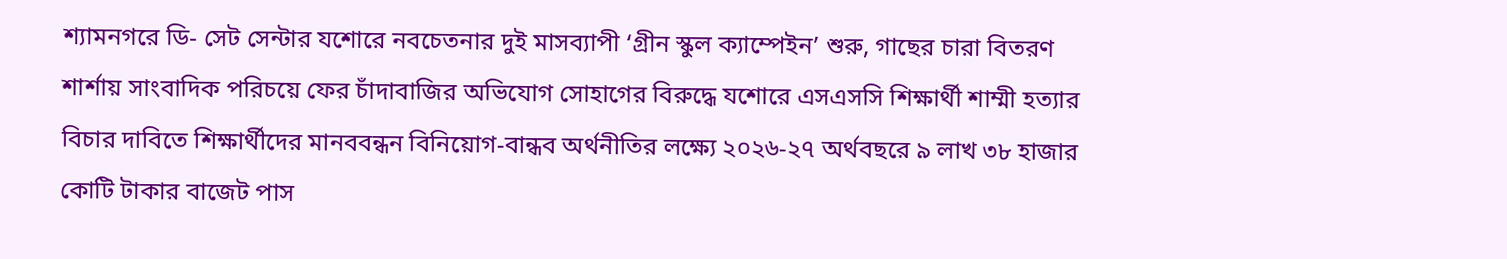শ্যামনগরে ডি- সেট সেন্টার যশোরে নবচেতনার দুই মাসব্যাপী ‘গ্রীন স্কুল ক্যাম্পেইন’ শুরু, গাছের চারা বিতরণ শার্শায় সাংবাদিক পরিচয়ে ফের চাঁদাবাজির অভিযোগ সোহাগের বিরুদ্ধে যশোরে এসএসসি শিক্ষার্থী শাম্মী হত্যার বিচার দাবিতে শিক্ষার্থীদের মানববন্ধন বিনিয়োগ-বান্ধব অর্থনীতির লক্ষ্যে ২০২৬-২৭ অর্থবছরে ৯ লাখ ৩৮ হাজার কোটি টাকার বাজেট পাস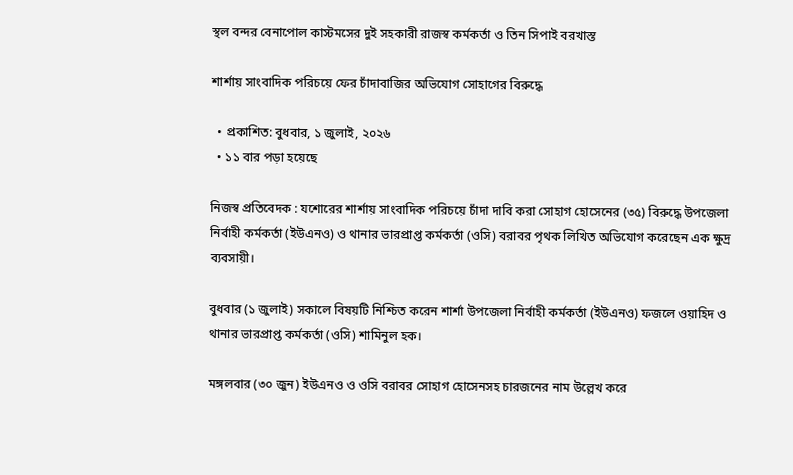স্থল বন্দর বেনাপোল কাস্টমসের দুই সহকারী রাজস্ব কর্মকর্তা ও তিন সিপাই বরখাস্ত

শার্শায় সাংবাদিক পরিচয়ে ফের চাঁদাবাজির অভিযোগ সোহাগের বিরুদ্ধে

  • প্রকাশিত: বুধবার, ১ জুলাই, ২০২৬
  • ১১ বার পড়া হয়েছে

নিজস্ব প্রতিবেদক : যশোরের শার্শায় সাংবাদিক পরিচয়ে চাঁদা দাবি করা সোহাগ হোসেনের (৩৫) বিরুদ্ধে উপজেলা নির্বাহী কর্মকর্তা (ইউএনও) ও থানার ভারপ্রাপ্ত কর্মকর্তা (ওসি) বরাবর পৃথক লিখিত অভিযোগ করেছেন এক ক্ষুদ্র ব্যবসায়ী।

বুধবার (১ জুলাই) সকালে বিষয়টি নিশ্চিত করেন শার্শা উপজেলা নির্বাহী কর্মকর্তা (ইউএনও) ফজলে ওয়াহিদ ও থানার ভারপ্রাপ্ত কর্মকর্তা (ওসি) শামিনুল হক।

মঙ্গলবার (৩০ জুন) ইউএনও ও ওসি বরাবর সোহাগ হোসেনসহ চারজনের নাম উল্লেখ করে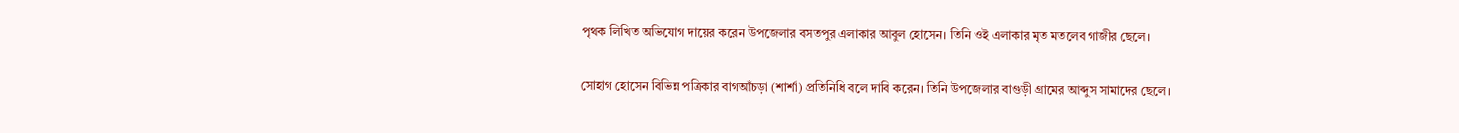পৃথক লিখিত অভিযোগ দায়ের করেন উপজেলার বসতপুর এলাকার আবুল হোসেন। তিনি ওই এলাকার মৃত মতলেব গাজীর ছেলে।

সোহাগ হোসেন বিভিন্ন পত্রিকার বাগআঁচড়া (শার্শা) প্রতিনিধি বলে দাবি করেন। তিনি উপজেলার বাগুড়ী গ্রামের আব্দুস সামাদের ছেলে।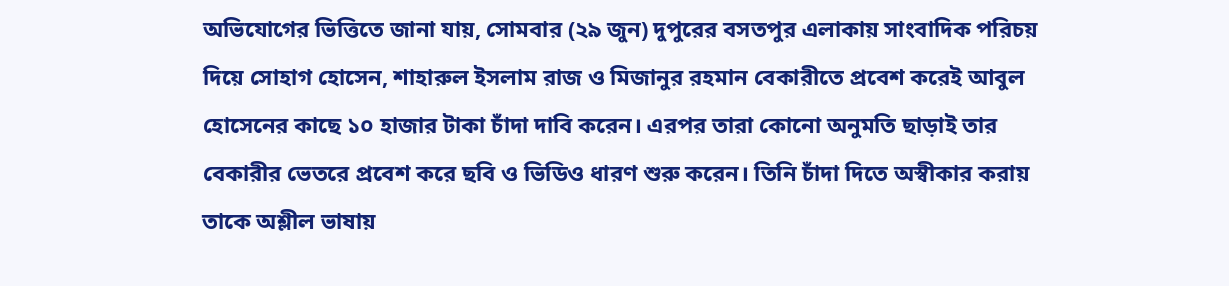অভিযোগের ভিত্তিতে জানা যায়, সোমবার (২৯ জুন) দুপুরের বসতপুর এলাকায় সাংবাদিক পরিচয় দিয়ে সোহাগ হোসেন, শাহারুল ইসলাম রাজ ও মিজানুর রহমান বেকারীতে প্রবেশ করেই আবুল হোসেনের কাছে ১০ হাজার টাকা চাঁদা দাবি করেন। এরপর তারা কোনো অনুমতি ছাড়াই তার বেকারীর ভেতরে প্রবেশ করে ছবি ও ভিডিও ধারণ শুরু করেন। তিনি চাঁদা দিতে অস্বীকার করায় তাকে অশ্লীল ভাষায়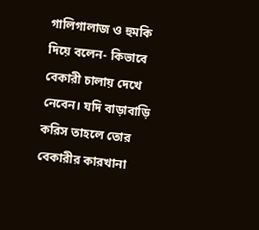গালিগালাজ ও হুমকি দিয়ে বলেন- কিভাবে বেকারী চালায় দেখে নেবেন। যদি বাড়াবাড়ি করিস তাহলে তোর বেকারীর কারখানা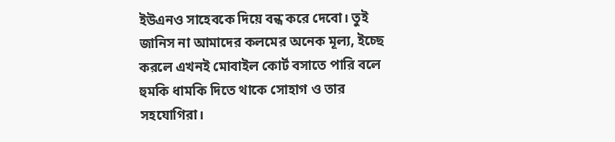ইউএনও সাহেবকে দিয়ে বন্ধ করে দেবো। তুই জানিস না আমাদের কলমের অনেক মূল্য, ইচ্ছে করলে এখনই মোবাইল কোর্ট বসাতে পারি বলে হুমকি ধামকি দিতে থাকে সোহাগ ও তার সহযোগিরা।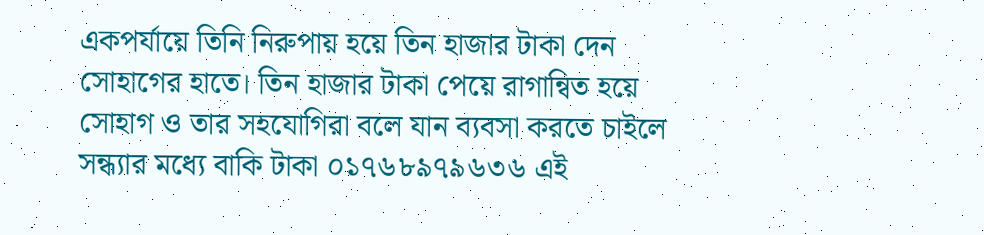একপর্যায়ে তিনি নিরুপায় হয়ে তিন হাজার টাকা দেন সোহাগের হাতে। তিন হাজার টাকা পেয়ে রাগান্বিত হয়ে সোহাগ ও তার সহযোগিরা বলে যান ব্যবসা করতে চাইলে সন্ধ্যার মধ্যে বাকি টাকা ০১৭৬৮৯৭৯৬৩৬ এই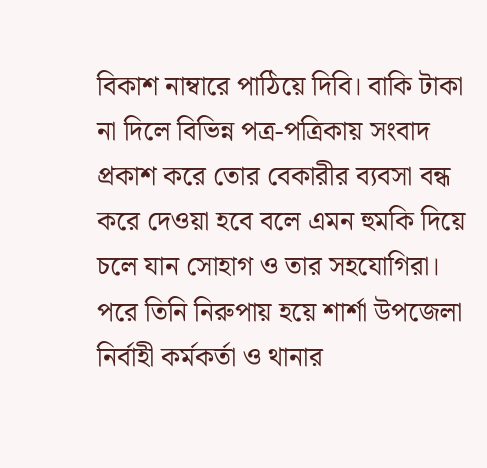বিকাশ নাম্বারে পাঠিয়ে দিবি। বাকি টাকা না দিলে বিভিন্ন পত্র-পত্রিকায় সংবাদ প্রকাশ করে তোর বেকারীর ব্যবসা বন্ধ করে দেওয়া হবে বলে এমন হুমকি দিয়ে চলে যান সোহাগ ও তার সহযোগিরা। পরে তিনি নিরুপায় হয়ে শার্শা উপজেলা নির্বাহী কর্মকর্তা ও থানার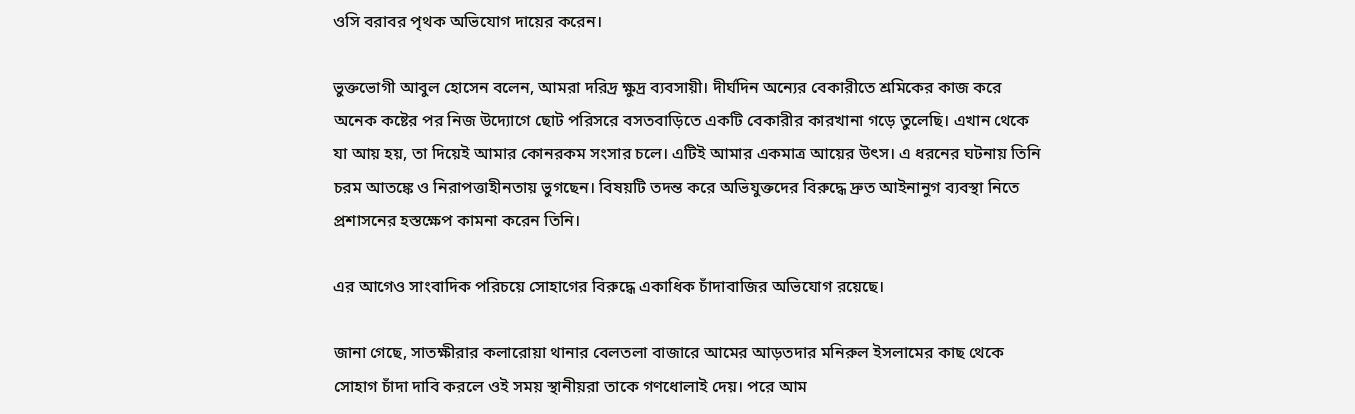ওসি বরাবর পৃথক অভিযোগ দায়ের করেন।

ভুক্তভোগী আবুল হোসেন বলেন, আমরা দরিদ্র ক্ষুদ্র ব্যবসায়ী। দীর্ঘদিন অন্যের বেকারীতে শ্রমিকের কাজ করে অনেক কষ্টের পর নিজ উদ্যোগে ছোট পরিসরে বসতবাড়িতে একটি বেকারীর কারখানা গড়ে তুলেছি। এখান থেকে যা আয় হয়, তা দিয়েই আমার কোনরকম সংসার চলে। এটিই আমার একমাত্র আয়ের উৎস। এ ধরনের ঘটনায় তিনি চরম আতঙ্কে ও নিরাপত্তাহীনতায় ভুগছেন। বিষয়টি তদন্ত করে অভিযুক্তদের বিরুদ্ধে দ্রুত আইনানুগ ব্যবস্থা নিতে প্রশাসনের হস্তক্ষেপ কামনা করেন তিনি।

এর আগেও সাংবাদিক পরিচয়ে সোহাগের বিরুদ্ধে একাধিক চাঁদাবাজির অভিযোগ রয়েছে।

জানা গেছে, সাতক্ষীরার কলারোয়া থানার বেলতলা বাজারে আমের আড়তদার মনিরুল ইসলামের কাছ থেকে সোহাগ চাঁদা দাবি করলে ওই সময় স্থানীয়রা তাকে গণধোলাই দেয়। পরে আম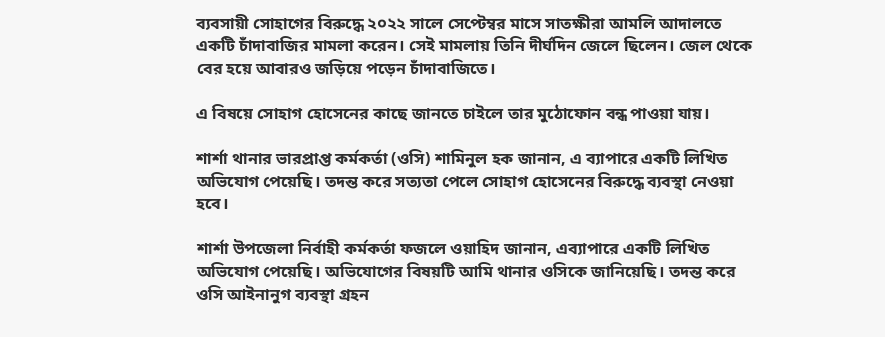ব্যবসায়ী সোহাগের বিরুদ্ধে ২০২২ সালে সেপ্টেম্বর মাসে সাতক্ষীরা আমলি আদালতে একটি চাঁদাবাজির মামলা করেন। সেই মামলায় তিনি দীর্ঘদিন জেলে ছিলেন। জেল থেকে বের হয়ে আবারও জড়িয়ে পড়েন চাঁদাবাজিতে।

এ বিষয়ে সোহাগ হোসেনের কাছে জানতে চাইলে তার মুঠোফোন বন্ধ পাওয়া যায়।

শার্শা থানার ভারপ্রাপ্ত কর্মকর্তা (ওসি) শামিনুল হক জানান, এ ব্যাপারে একটি লিখিত অভিযোগ পেয়েছি। তদন্ত করে সত্যতা পেলে সোহাগ হোসেনের বিরুদ্ধে ব্যবস্থা নেওয়া হবে।

শার্শা উপজেলা নির্বাহী কর্মকর্তা ফজলে ওয়াহিদ জানান, এব্যাপারে একটি লিখিত অভিযোগ পেয়েছি। অভিযোগের বিষয়টি আমি থানার ওসিকে জানিয়েছি। তদন্ত করে ওসি আইনানুগ ব্যবস্থা গ্রহন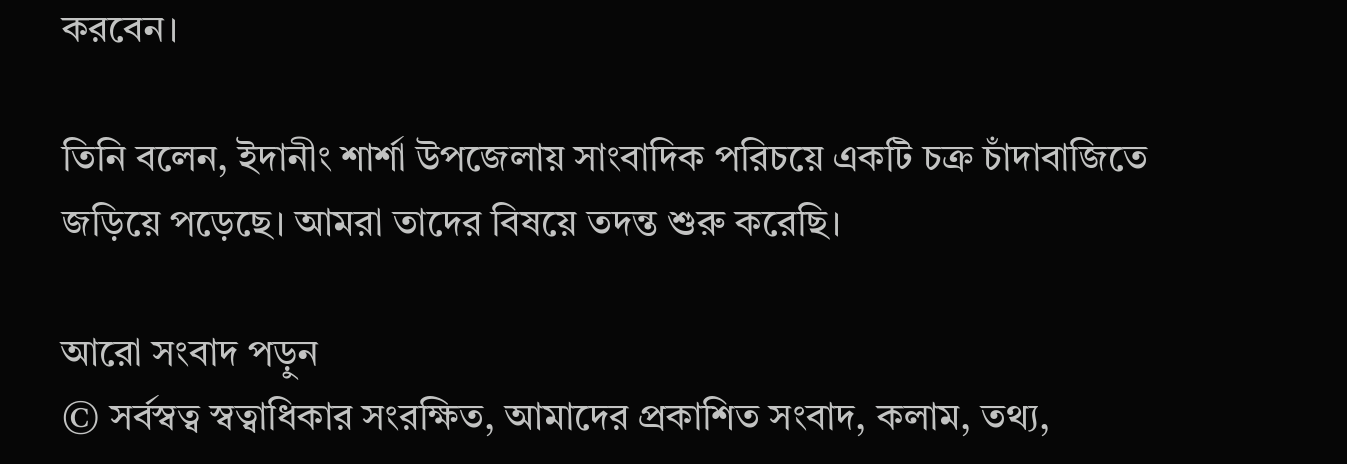করবেন।

তিনি বলেন, ইদানীং শার্শা উপজেলায় সাংবাদিক পরিচয়ে একটি চক্র চাঁদাবাজিতে জড়িয়ে পড়েছে। আমরা তাদের বিষয়ে তদন্ত শুরু করেছি।

আরো সংবাদ পড়ুন
© সর্বস্বত্ব স্বত্বাধিকার সংরক্ষিত, আমাদের প্রকাশিত সংবাদ, কলাম, তথ্য,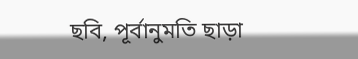ছবি, পূর্বানুমতি ছাড়া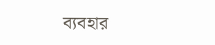ব্যবহার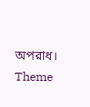অপরাধ।
Theme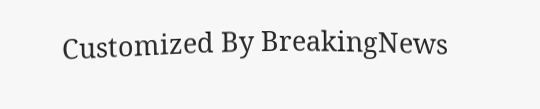Customized By BreakingNews